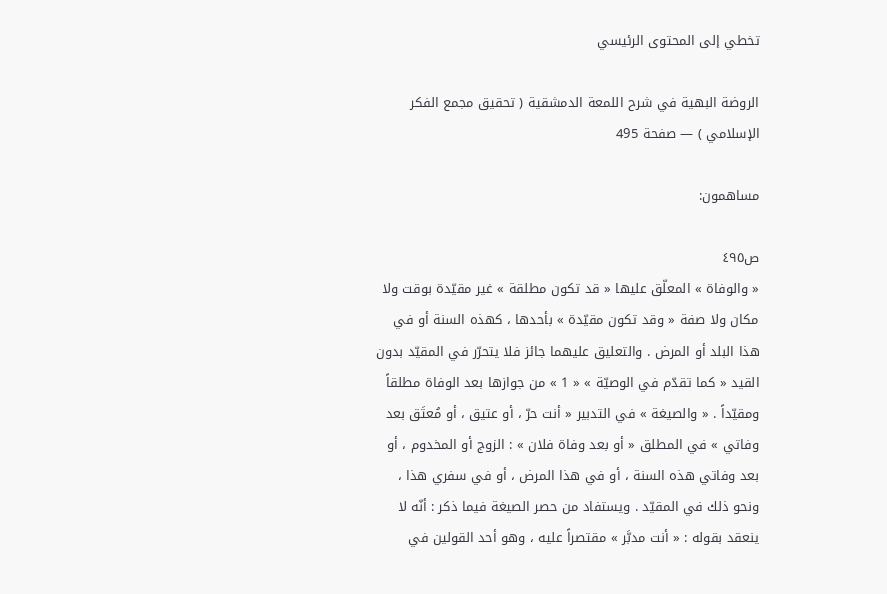تخطي إلى المحتوى الرئيسي

الروضة البهية في شرح اللمعة الدمشقية ( تحقيق مجمع الفكر الإسلامي ) — صفحة 495

مساهمون:

ص٤٩٥
« والوفاة » المعلّق عليها « قد تكون مطلقة » غير مقيّدة بوقت ولا مكان ولا صفة « وقد تكون مقيّدة » بأحدها ، كهذه السنة أو في هذا البلد أو المرض . والتعليق عليهما جائز فلا يتحرّر في المقيّد بدون القيد « كما تقدّم في الوصيّة » « 1 » من جوازها بعد الوفاة مطلقاً ومقيّداً . « والصيغة » في التدبير « أنت حرّ ، أو عتيق ، أو مُعتَق بعد وفاتي » في المطلق « أو بعد وفاة فلان » : الزوج أو المخدوم ، أو بعد وفاتي هذه السنة ، أو في هذا المرض ، أو في سفري هذا ، ونحو ذلك في المقيّد . ويستفاد من حصر الصيغة فيما ذكر : أنّه لا ينعقد بقوله : « أنت مدبَّر » مقتصراً عليه ، وهو أحد القولين في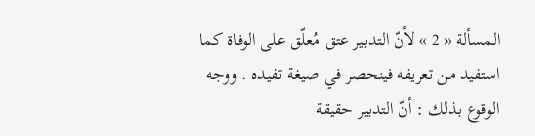المسألة « 2 » لأنّ التدبير عتق مُعلّق على الوفاة كما استفيد من تعريفه فينحصر في صيغة تفيده . ووجه الوقوع بذلك : أنّ التدبير حقيقة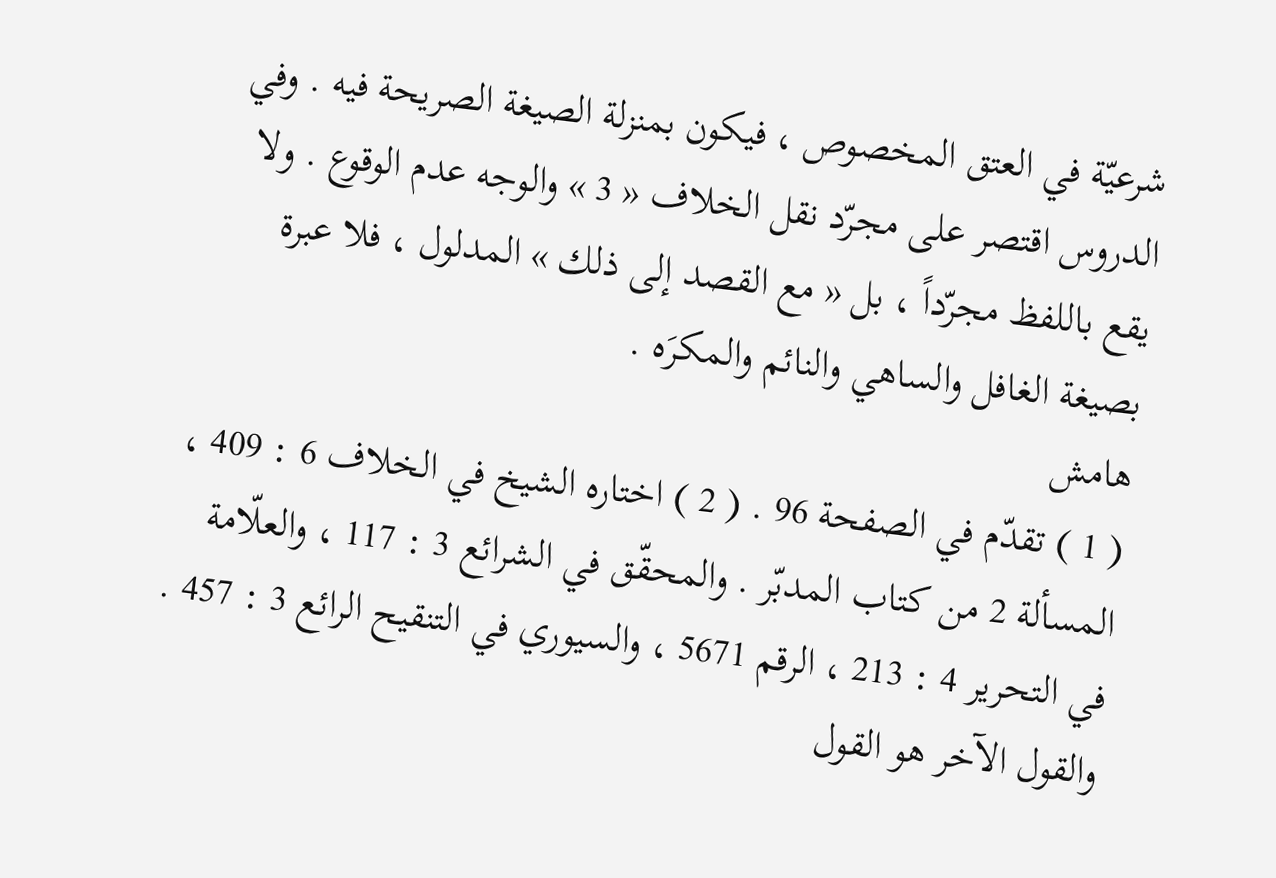شرعيّة في العتق المخصوص ، فيكون بمنزلة الصيغة الصريحة فيه . وفي الدروس اقتصر على مجرّد نقل الخلاف « 3 » والوجه عدم الوقوع . ولا يقع باللفظ مجرّداً ، بل « مع القصد إلى ذلك » المدلول ، فلا عبرة بصيغة الغافل والساهي والنائم والمكرَه .
هامش
( 1 ) تقدّم في الصفحة 96 . ( 2 ) اختاره الشيخ في الخلاف 6 : 409 ، المسألة 2 من كتاب المدبّر . والمحقّق في الشرائع 3 : 117 ، والعلّامة في التحرير 4 : 213 ، الرقم 5671 ، والسيوري في التنقيح الرائع 3 : 457 . والقول الآخر هو القول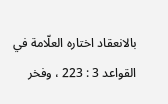بالانعقاد اختاره العلّامة في القواعد 3 : 223 ، وفخر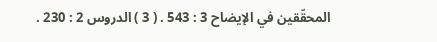المحقّقين في الإيضاح 3 : 543 . ( 3 ) الدروس 2 : 230 .